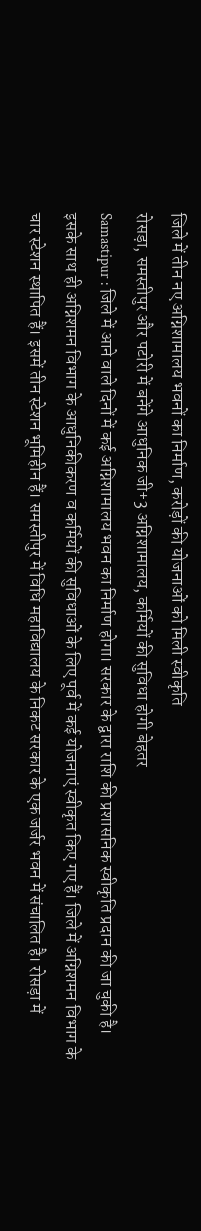जिले में तीन नए अग्निशामालय भवनों का निर्माण, करोड़ों की योजनाओं को मिली स्वीकृति
रोसड़ा, समस्तीपुर और पटोरी में बनेंगे आधुनिक जी+3 अग्निशामालय, कर्मियों की सुविधा होगी बेहतर
Samastipur : जिले में आने वाले दिनों में कई अग्निशामालय भवन का निर्माण होगा। सरकार के द्वारा राशि की प्रशासनिक स्वीकृति प्रदान की जा चुकी है। इसके साथ ही अग्निशमन विभाग के आधुनिकीकरण व कर्मियों की सुविधाओं के लिए पूर्व में कई योजनाएं स्वीकृत किए गए हैं। जिले में अग्निशमन विभाग के चार स्टेशन स्थापित हैं। इसमें तीन स्टेशन भूमिहीन हैं। समस्तीपुर में विधि महाविद्यालय के निकट सरकार के एक जर्जर भवन में संचालित है। रोसड़ा में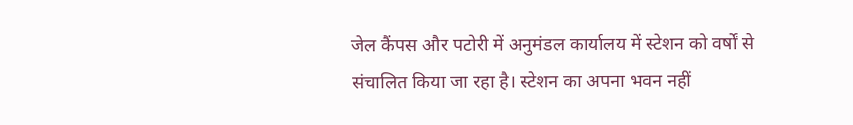जेल कैंपस और पटोरी में अनुमंडल कार्यालय में स्टेशन को वर्षों से संचालित किया जा रहा है। स्टेशन का अपना भवन नहीं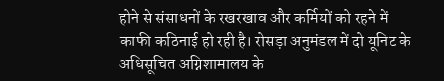होने से संसाधनों के रखरखाव और कर्मियों को रहने में काफी कठिनाई हो रही है। रोसड़ा अनुमंडल में दो यूनिट के अधिसूचित अग्निशामालय के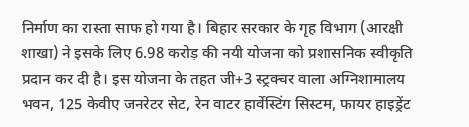निर्माण का रास्ता साफ हो गया है। बिहार सरकार के गृह विभाग (आरक्षी शाखा) ने इसके लिए 6.98 करोड़ की नयी योजना को प्रशासनिक स्वीकृति प्रदान कर दी है। इस योजना के तहत जी+3 स्ट्रक्चर वाला अग्निशामालय भवन, 125 केवीए जनरेटर सेट, रेन वाटर हार्वेस्टिंग सिस्टम, फायर हाइड्रेंट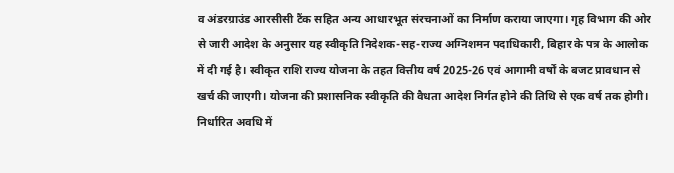व अंडरग्राउंड आरसीसी टैंक सहित अन्य आधारभूत संरचनाओं का निर्माण कराया जाएगा। गृह विभाग की ओर से जारी आदेश के अनुसार यह स्वीकृति निदेशक-सह-राज्य अग्निशमन पदाधिकारी, बिहार के पत्र के आलोक में दी गई है। स्वीकृत राशि राज्य योजना के तहत वित्तीय वर्ष 2025-26 एवं आगामी वर्षों के बजट प्रावधान से खर्च की जाएगी। योजना की प्रशासनिक स्वीकृति की वैधता आदेश निर्गत होने की तिथि से एक वर्ष तक होगी। निर्धारित अवधि में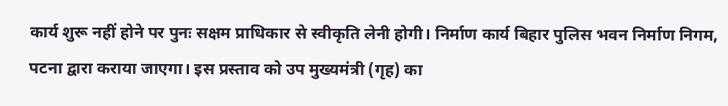कार्य शुरू नहीं होने पर पुनः सक्षम प्राधिकार से स्वीकृति लेनी होगी। निर्माण कार्य बिहार पुलिस भवन निर्माण निगम, पटना द्वारा कराया जाएगा। इस प्रस्ताव को उप मुख्यमंत्री (गृह) का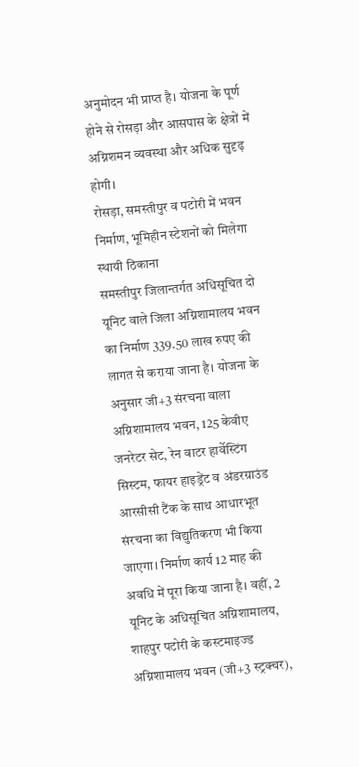अनुमोदन भी प्राप्त है। योजना के पूर्ण होने से रोसड़ा और आसपास के क्षेत्रों में अग्निशमन व्यवस्था और अधिक सुदृढ़ होगी।
रोसड़ा, समस्तीपुर व पटोरी में भवन निर्माण, भूमिहीन स्टेशनों को मिलेगा स्थायी ठिकाना
समस्तीपुर जिलान्तर्गत अधिसूचित दो यूनिट वाले जिला अग्निशामालय भवन का निर्माण 339.50 लाख रुपए की लागत से कराया जाना है। योजना के अनुसार जी+3 संरचना वाला अग्निशामालय भवन, 125 केवीए जनरेटर सेट, रेन वाटर हार्वेस्टिंग सिस्टम, फायर हाइड्रेंट व अंडरग्राउंड आरसीसी टैंक के साथ आधारभूत संरचना का विद्युतिकरण भी किया जाएगा। निर्माण कार्य 12 माह की अवधि में पूरा किया जाना है। वहीं, 2 यूनिट के अधिसूचित अग्निशामालय, शाहपुर पटोरी के कस्टमाइज्ड अग्निशामालय भवन (जी+3 स्ट्रक्चर),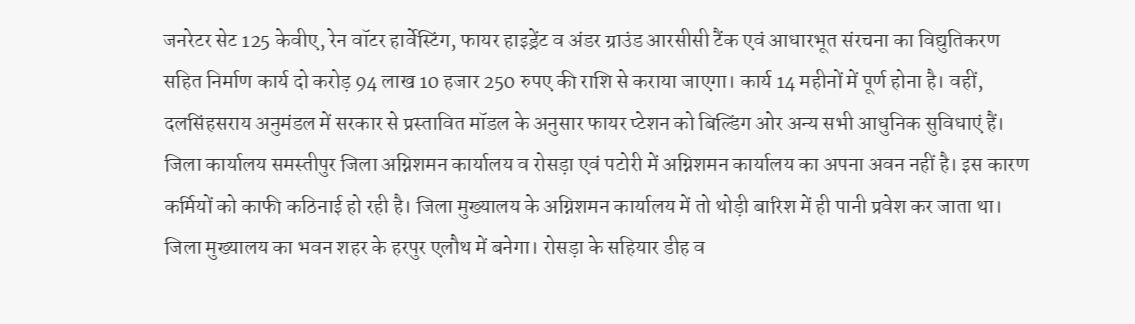जनरेटर सेट 125 केवीए, रेन वॉटर हार्वेस्टिंग, फायर हाइड्रेंट व अंडर ग्राउंड आरसीसी टैंक एवं आधारभूत संरचना का विद्युतिकरण सहित निर्माण कार्य दो करोड़ 94 लाख 10 हजार 250 रुपए की राशि से कराया जाएगा। कार्य 14 महीनों में पूर्ण होना है। वहीं, दलसिंहसराय अनुमंडल में सरकार से प्रस्तावित मॉडल के अनुसार फायर प्टेशन को बिल्डिंग ओर अन्य सभी आधुनिक सुविधाएं हैं। जिला कार्यालय समस्तीपुर जिला अग्निशमन कार्यालय व रोसड़ा एवं पटोरी में अग्निशमन कार्यालय का अपना अवन नहीं है। इस कारण कर्मियों को काफी कठिनाई हो रही है। जिला मुख्यालय के अग्निशमन कार्यालय में तो थोड़ी बारिश में ही पानी प्रवेश कर जाता था। जिला मुख्यालय का भवन शहर के हरपुर एलौथ में बनेगा। रोसड़ा के सहियार डीह व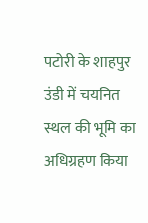पटोरी के शाहपुर उंडी में चयनित स्थल की भूमि का अधिग्रहण किया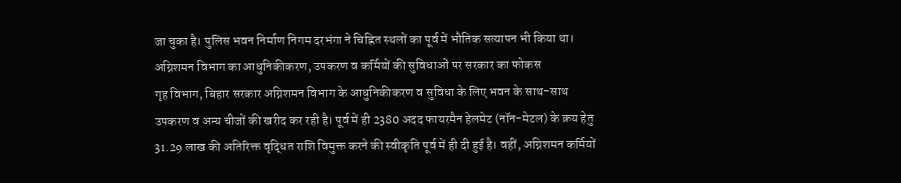जा चुका है। पुलिस भवन निर्माण निगम दरभंगा ने चिह्नित स्थलों का पूर्व में भौतिक सत्यापन भी किया था।
अग्निशमन विभाग का आधुनिकीकरण, उपकरण व कर्मियों की सुविधाओं पर सरकार का फोकस
गृह विभाग, बिहार सरकार अग्निशमन विभाग के आधुनिकीकरण व सुविधा के लिए भवन के साथ-साथ उपकरण व अन्य चीजों की खरीद कर रही है। पूर्व में ही 2380 अदद फायरमैन हेलमेट (नॉन-मेटल) के क्रय हेतु 31.29 लाख की अतिरिक्त वृद्धित राशि विमुक्त करने की स्वीकृति पूर्व में ही दी हुई है। वहीं, अग्निशमन कर्मियों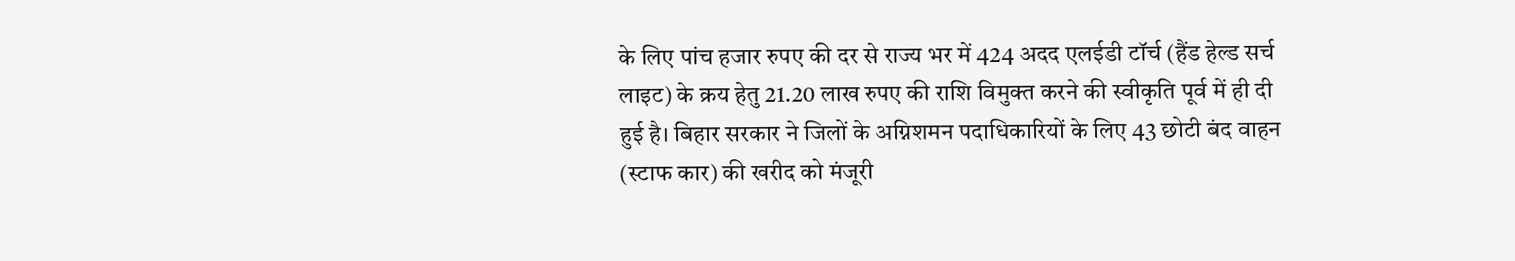के लिए पांच हजार रुपए की दर से राज्य भर में 424 अदद एलईडी टॉर्च (हैंड हेल्ड सर्च लाइट) के क्रय हेतु 21.20 लाख रुपए की राशि विमुक्त करने की स्वीकृति पूर्व में ही दी हुई है। बिहार सरकार ने जिलों के अग्निशमन पदाधिकारियों के लिए 43 छोटी बंद वाहन (स्टाफ कार) की खरीद को मंजूरी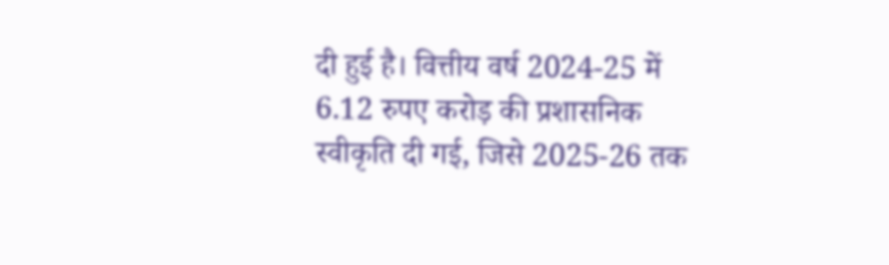दी हुई है। वित्तीय वर्ष 2024-25 में 6.12 रुपए करोड़ की प्रशासनिक स्वीकृति दी गई, जिसे 2025-26 तक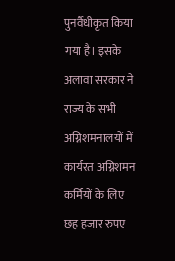पुनर्वैधीकृत किया गया है। इसके अलावा सरकार ने राज्य के सभी अग्निशमनालयों में कार्यरत अग्निशमन कर्मियों के लिए छह हजार रुपए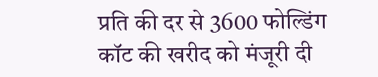प्रति की दर से 3600 फोल्डिंग कॉट की खरीद को मंजूरी दी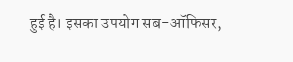हुई है। इसका उपयोग सब-ऑफिसर,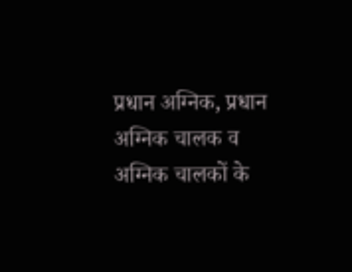प्रधान अग्निक, प्रधान अग्निक चालक व अग्निक चालकों के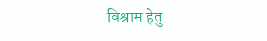विश्राम हेतु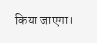किया जाएगा।